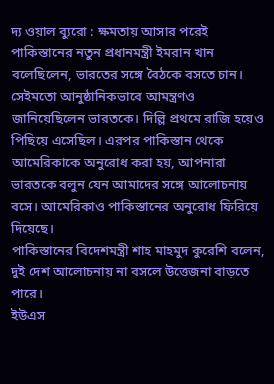দ্য ওয়াল ব্যুরো : ক্ষমতায় আসার পরেই পাকিস্তানের নতুন প্রধানমন্ত্রী ইমরান খান বলেছিলেন, ভারতের সঙ্গে বৈঠকে বসতে চান। সেইমতো আনুষ্ঠানিকভাবে আমন্ত্রণও জানিয়েছিলেন ভারতকে। দিল্লি প্রথমে রাজি হয়েও পিছিয়ে এসেছিল। এরপর পাকিস্তান থেকে আমেরিকাকে অনুরোধ করা হয়, আপনারা ভারতকে বলুন যেন আমাদের সঙ্গে আলোচনায় বসে। আমেরিকাও পাকিস্তানের অনুরোধ ফিরিয়ে দিয়েছে।
পাকিস্তানের বিদেশমন্ত্রী শাহ মাহমুদ কুরেশি বলেন, দুই দেশ আলোচনায় না বসলে উত্তেজনা বাড়তে পারে।
ইউএস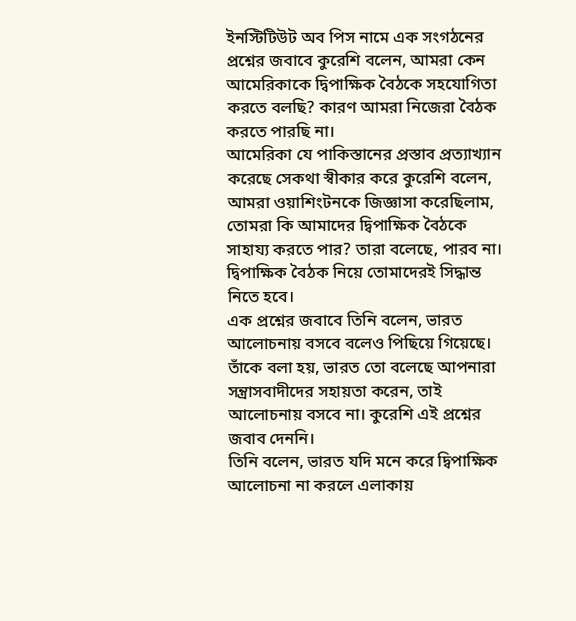ইনস্টিটিউট অব পিস নামে এক সংগঠনের প্রশ্নের জবাবে কুরেশি বলেন, আমরা কেন আমেরিকাকে দ্বিপাক্ষিক বৈঠকে সহযোগিতা করতে বলছি? কারণ আমরা নিজেরা বৈঠক করতে পারছি না।
আমেরিকা যে পাকিস্তানের প্রস্তাব প্রত্যাখ্যান করেছে সেকথা স্বীকার করে কুরেশি বলেন, আমরা ওয়াশিংটনকে জিজ্ঞাসা করেছিলাম, তোমরা কি আমাদের দ্বিপাক্ষিক বৈঠকে সাহায্য করতে পার? তারা বলেছে, পারব না। দ্বিপাক্ষিক বৈঠক নিয়ে তোমাদেরই সিদ্ধান্ত নিতে হবে।
এক প্রশ্নের জবাবে তিনি বলেন, ভারত আলোচনায় বসবে বলেও পিছিয়ে গিয়েছে। তাঁকে বলা হয়, ভারত তো বলেছে আপনারা সন্ত্রাসবাদীদের সহায়তা করেন, তাই আলোচনায় বসবে না। কুরেশি এই প্রশ্নের জবাব দেননি।
তিনি বলেন, ভারত যদি মনে করে দ্বিপাক্ষিক আলোচনা না করলে এলাকায়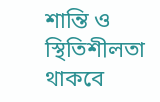শান্তি ও স্থিতিশীলতা থাকবে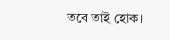তবে তাই হোক।